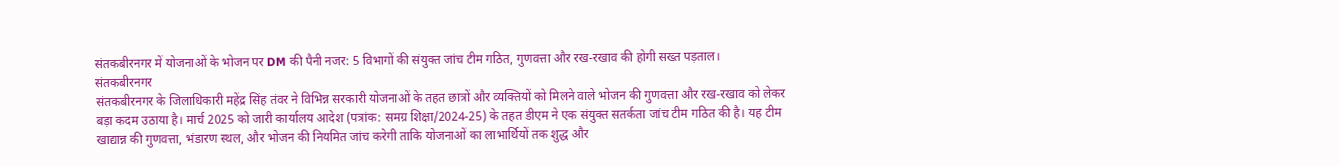संतकबीरनगर में योजनाओं के भोजन पर DM की पैनी नजर: 5 विभागों की संयुक्त जांच टीम गठित, गुणवत्ता और रख-रखाव की होगी सख्त पड़ताल।
संतकबीरनगर
संतकबीरनगर के जिलाधिकारी महेंद्र सिंह तंवर ने विभिन्न सरकारी योजनाओं के तहत छात्रों और व्यक्तियों को मिलने वाले भोजन की गुणवत्ता और रख-रखाव को लेकर बड़ा कदम उठाया है। मार्च 2025 को जारी कार्यालय आदेश (पत्रांक: समग्र शिक्षा/2024-25) के तहत डीएम ने एक संयुक्त सतर्कता जांच टीम गठित की है। यह टीम खाद्यान्न की गुणवत्ता, भंडारण स्थल, और भोजन की नियमित जांच करेगी ताकि योजनाओं का लाभार्थियों तक शुद्ध और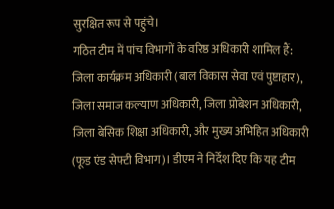सुरक्षित रूप से पहुंचे।
गठित टीम में पांच विभागों के वरिष्ठ अधिकारी शामिल हैं: जिला कार्यक्रम अधिकारी (बाल विकास सेवा एवं पुष्टाहार), जिला समाज कल्याण अधिकारी, जिला प्रोबेशन अधिकारी, जिला बेसिक शिक्षा अधिकारी, और मुख्य अभिहित अधिकारी (फूड एंड सेफ्टी विभाग)। डीएम ने निर्देश दिए कि यह टीम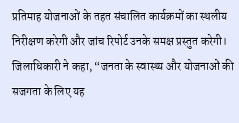प्रतिमाह योजनाओं के तहत संचालित कार्यक्रमों का स्थलीय निरीक्षण करेगी और जांच रिपोर्ट उनके समक्ष प्रस्तुत करेगी।
जिलाधिकारी ने कहा, “जनता के स्वास्थ्य और योजनाओं की सजगता के लिए यह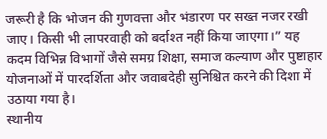जरूरी है कि भोजन की गुणवत्ता और भंडारण पर सख्त नजर रखी जाए। किसी भी लापरवाही को बर्दाश्त नहीं किया जाएगा।” यह कदम विभिन्न विभागों जैसे समग्र शिक्षा, समाज कल्याण और पुष्टाहार योजनाओं में पारदर्शिता और जवाबदेही सुनिश्चित करने की दिशा में उठाया गया है।
स्थानीय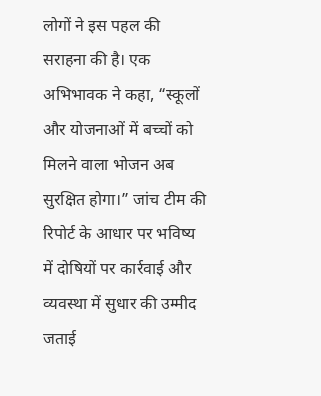लोगों ने इस पहल की सराहना की है। एक अभिभावक ने कहा, “स्कूलों और योजनाओं में बच्चों को मिलने वाला भोजन अब सुरक्षित होगा।” जांच टीम की रिपोर्ट के आधार पर भविष्य में दोषियों पर कार्रवाई और व्यवस्था में सुधार की उम्मीद जताई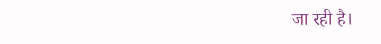जा रही है।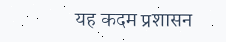यह कदम प्रशासन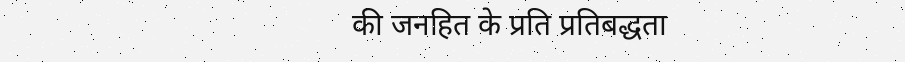की जनहित के प्रति प्रतिबद्धता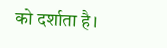को दर्शाता है।